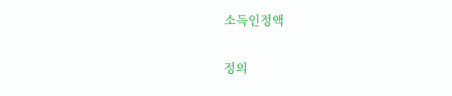소득인정액

정의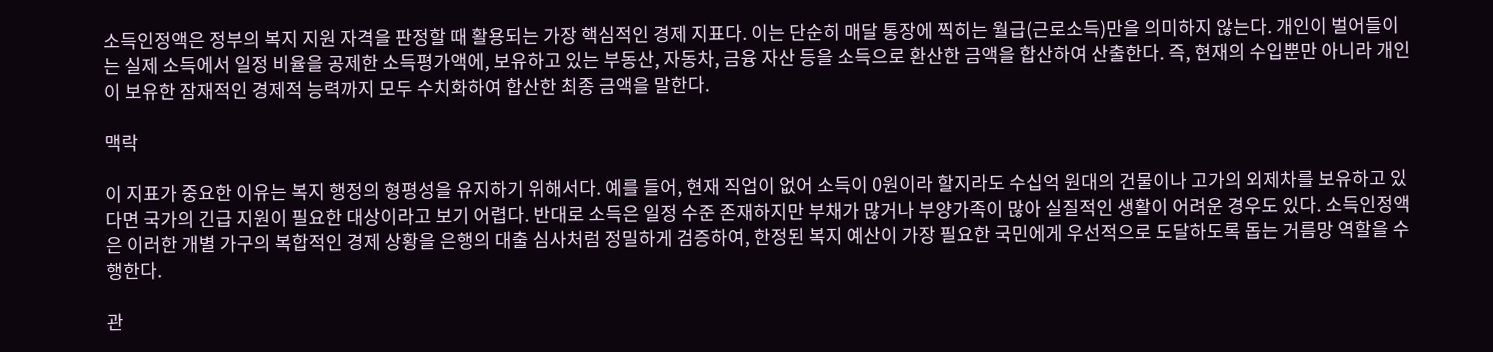소득인정액은 정부의 복지 지원 자격을 판정할 때 활용되는 가장 핵심적인 경제 지표다. 이는 단순히 매달 통장에 찍히는 월급(근로소득)만을 의미하지 않는다. 개인이 벌어들이는 실제 소득에서 일정 비율을 공제한 소득평가액에, 보유하고 있는 부동산, 자동차, 금융 자산 등을 소득으로 환산한 금액을 합산하여 산출한다. 즉, 현재의 수입뿐만 아니라 개인이 보유한 잠재적인 경제적 능력까지 모두 수치화하여 합산한 최종 금액을 말한다.

맥락

이 지표가 중요한 이유는 복지 행정의 형평성을 유지하기 위해서다. 예를 들어, 현재 직업이 없어 소득이 0원이라 할지라도 수십억 원대의 건물이나 고가의 외제차를 보유하고 있다면 국가의 긴급 지원이 필요한 대상이라고 보기 어렵다. 반대로 소득은 일정 수준 존재하지만 부채가 많거나 부양가족이 많아 실질적인 생활이 어려운 경우도 있다. 소득인정액은 이러한 개별 가구의 복합적인 경제 상황을 은행의 대출 심사처럼 정밀하게 검증하여, 한정된 복지 예산이 가장 필요한 국민에게 우선적으로 도달하도록 돕는 거름망 역할을 수행한다.

관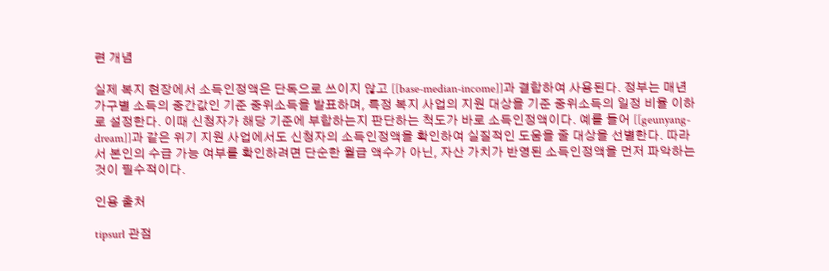련 개념

실제 복지 현장에서 소득인정액은 단독으로 쓰이지 않고 [[base-median-income]]과 결합하여 사용된다. 정부는 매년 가구별 소득의 중간값인 기준 중위소득을 발표하며, 특정 복지 사업의 지원 대상을 기준 중위소득의 일정 비율 이하로 설정한다. 이때 신청자가 해당 기준에 부합하는지 판단하는 척도가 바로 소득인정액이다. 예를 들어 [[geunyang-dream]]과 같은 위기 지원 사업에서도 신청자의 소득인정액을 확인하여 실질적인 도움을 줄 대상을 선별한다. 따라서 본인의 수급 가능 여부를 확인하려면 단순한 월급 액수가 아닌, 자산 가치가 반영된 소득인정액을 먼저 파악하는 것이 필수적이다.

인용 출처

tipsurl 관점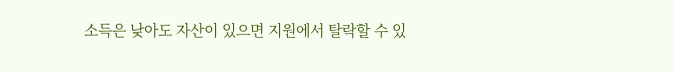소득은 낮아도 자산이 있으면 지원에서 탈락할 수 있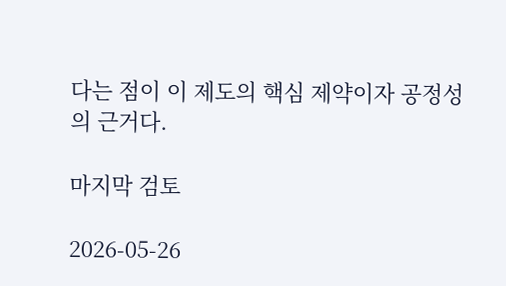다는 점이 이 제도의 핵심 제약이자 공정성의 근거다.

마지막 검토

2026-05-26